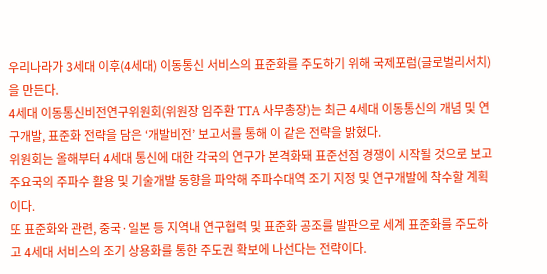우리나라가 3세대 이후(4세대) 이동통신 서비스의 표준화를 주도하기 위해 국제포럼(글로벌리서치)을 만든다.
4세대 이동통신비전연구위원회(위원장 임주환 TTA 사무총장)는 최근 4세대 이동통신의 개념 및 연구개발, 표준화 전략을 담은 ‘개발비전’ 보고서를 통해 이 같은 전략을 밝혔다.
위원회는 올해부터 4세대 통신에 대한 각국의 연구가 본격화돼 표준선점 경쟁이 시작될 것으로 보고 주요국의 주파수 활용 및 기술개발 동향을 파악해 주파수대역 조기 지정 및 연구개발에 착수할 계획이다.
또 표준화와 관련, 중국·일본 등 지역내 연구협력 및 표준화 공조를 발판으로 세계 표준화를 주도하고 4세대 서비스의 조기 상용화를 통한 주도권 확보에 나선다는 전략이다.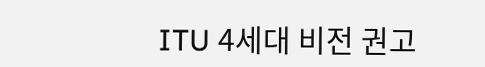ITU 4세대 비전 권고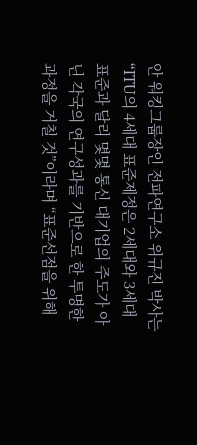안 워킹그룹장인 전파연구소 위규진 박사는 “ITU의 4세대 표준제정은 2세대와 3세대 표준과 달리 몇몇 통신 대기업의 주도가 아닌 각국의 연구성과를 기반으로 한 투명한 과정을 거칠 것”이라며 “표준선점을 위해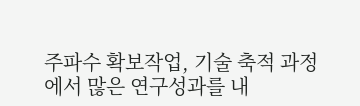주파수 확보작업, 기술 축적 과정에서 많은 연구성과를 내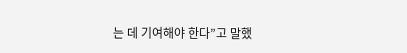는 데 기여해야 한다”고 말했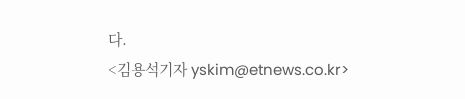다.
<김용석기자 yskim@etnews.co.kr>